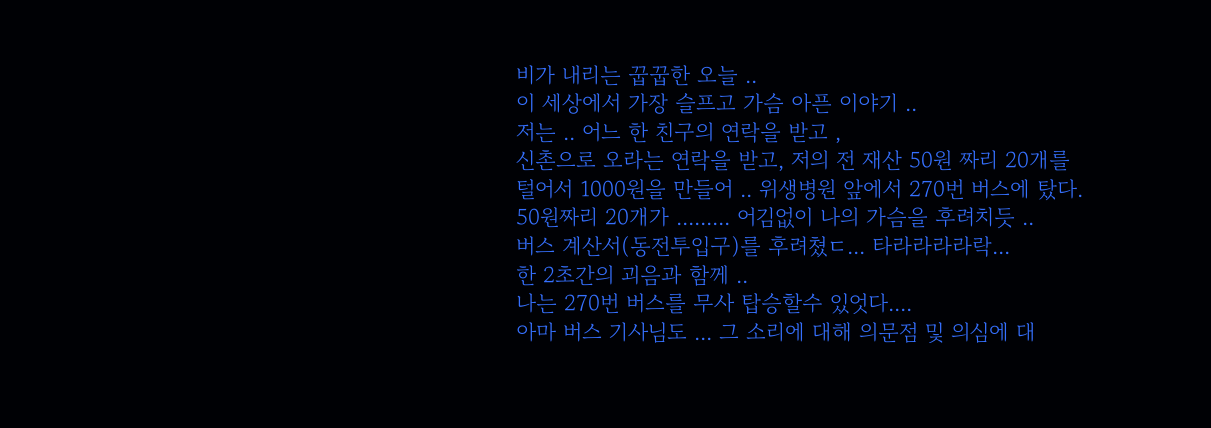비가 내리는 꿉꿉한 오늘 ..
이 세상에서 가장 슬프고 가슴 아픈 이야기 ..
저는 .. 어느 한 친구의 연락을 받고 ,
신촌으로 오라는 연락을 받고, 저의 전 재산 50원 짜리 20개를
털어서 1000원을 만들어 .. 위생병원 앞에서 270번 버스에 탔다.
50원짜리 20개가 ......... 어김없이 나의 가슴을 후려치듯 ..
버스 계산서(동전투입구)를 후려쳤ㄷ... 타라라라라락...
한 2초간의 괴음과 함께 ..
나는 270번 버스를 무사 탑승할수 있엇다....
아마 버스 기사님도 ... 그 소리에 대해 의문점 및 의심에 대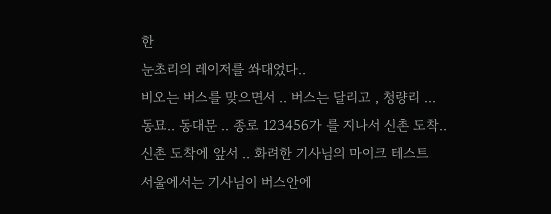한
눈초리의 레이저를 쏴대었다..
비오는 버스를 맞으면서 .. 버스는 달리고 , 청량리 ...
동묘.. 동대문 .. 종로 123456가 를 지나서 신촌 도착..
신촌 도착에 앞서 .. 화려한 기사님의 마이크 테스트
서울에서는 기사님이 버스안에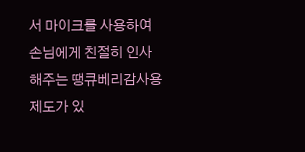서 마이크를 사용하여
손님에게 친절히 인사해주는 땡큐베리감사용 제도가 있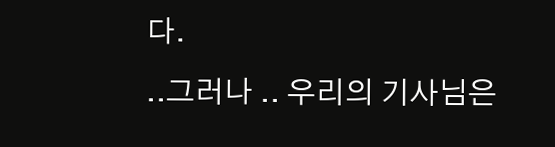다.
..그러나 .. 우리의 기사님은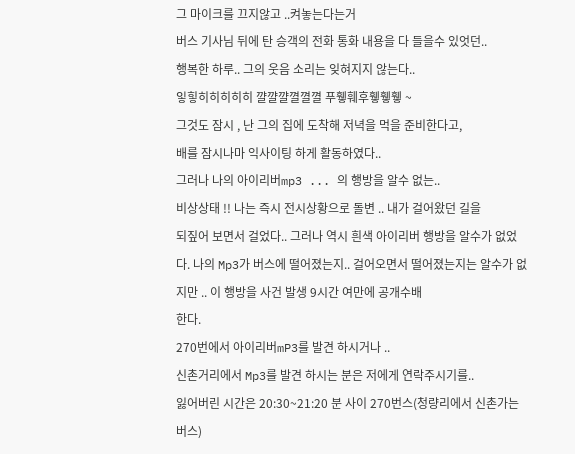그 마이크를 끄지않고 ..켜놓는다는거
버스 기사님 뒤에 탄 승객의 전화 통화 내용을 다 들을수 있엇던..
행복한 하루.. 그의 웃음 소리는 잊혀지지 않는다..
잏힣히히히히히 꺌꺌꺌껼껼껼 푸휗훼후휗휗휗 ~
그것도 잠시 , 난 그의 집에 도착해 저녁을 먹을 준비한다고,
배를 잠시나마 익사이팅 하게 활동하였다..
그러나 나의 아이리버mp3 ... 의 행방을 알수 없는..
비상상태 !! 나는 즉시 전시상황으로 돌변 .. 내가 걸어왔던 길을
되짚어 보면서 걸었다.. 그러나 역시 흰색 아이리버 행방을 알수가 없었다. 나의 Mp3가 버스에 떨어졌는지.. 걸어오면서 떨어졌는지는 알수가 없지만 .. 이 행방을 사건 발생 9시간 여만에 공개수배
한다.
270번에서 아이리버mP3를 발견 하시거나 ..
신촌거리에서 Mp3를 발견 하시는 분은 저에게 연락주시기를..
잃어버린 시간은 20:30~21:20 분 사이 270번스(청량리에서 신촌가는 버스)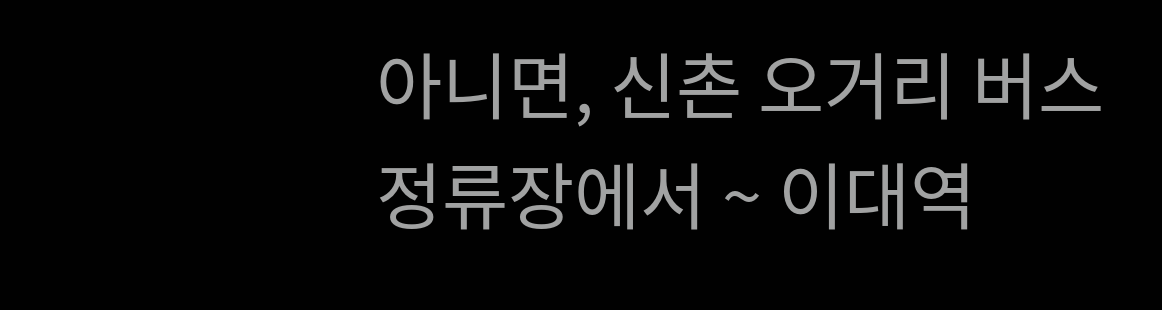아니면, 신촌 오거리 버스 정류장에서 ~ 이대역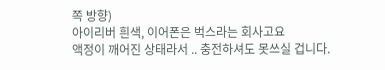쪽 방향)
아이리버 흰색, 이어폰은 벅스라는 회사고요
액정이 깨어진 상태라서 .. 충전하셔도 못쓰실 겁니다.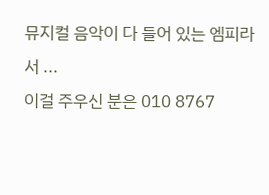뮤지컬 음악이 다 들어 있는 엠피라서 ...
이걸 주우신 분은 010 8767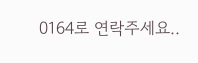0164로 연락주세요..